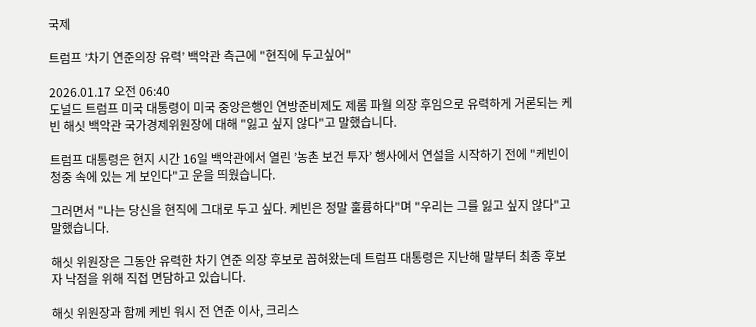국제

트럼프 ’차기 연준의장 유력’ 백악관 측근에 "현직에 두고싶어"

2026.01.17 오전 06:40
도널드 트럼프 미국 대통령이 미국 중앙은행인 연방준비제도 제롬 파월 의장 후임으로 유력하게 거론되는 케빈 해싯 백악관 국가경제위원장에 대해 "잃고 싶지 않다"고 말했습니다.

트럼프 대통령은 현지 시간 16일 백악관에서 열린 ’농촌 보건 투자’ 행사에서 연설을 시작하기 전에 "케빈이 청중 속에 있는 게 보인다"고 운을 띄웠습니다.

그러면서 "나는 당신을 현직에 그대로 두고 싶다. 케빈은 정말 훌륭하다"며 "우리는 그를 잃고 싶지 않다"고 말했습니다.

해싯 위원장은 그동안 유력한 차기 연준 의장 후보로 꼽혀왔는데 트럼프 대통령은 지난해 말부터 최종 후보자 낙점을 위해 직접 면담하고 있습니다.

해싯 위원장과 함께 케빈 워시 전 연준 이사, 크리스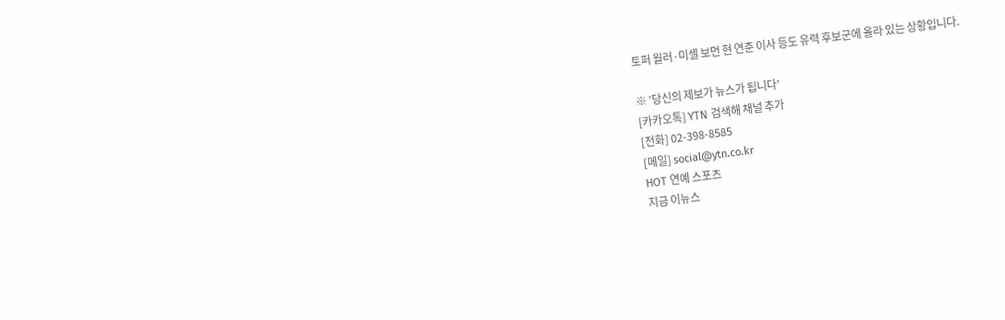토퍼 월러·미셸 보먼 현 연준 이사 등도 유력 후보군에 올라 있는 상황입니다.

※ ’당신의 제보가 뉴스가 됩니다’
[카카오톡] YTN 검색해 채널 추가
[전화] 02-398-8585
[메일] social@ytn.co.kr
HOT 연예 스포츠
지금 이뉴스